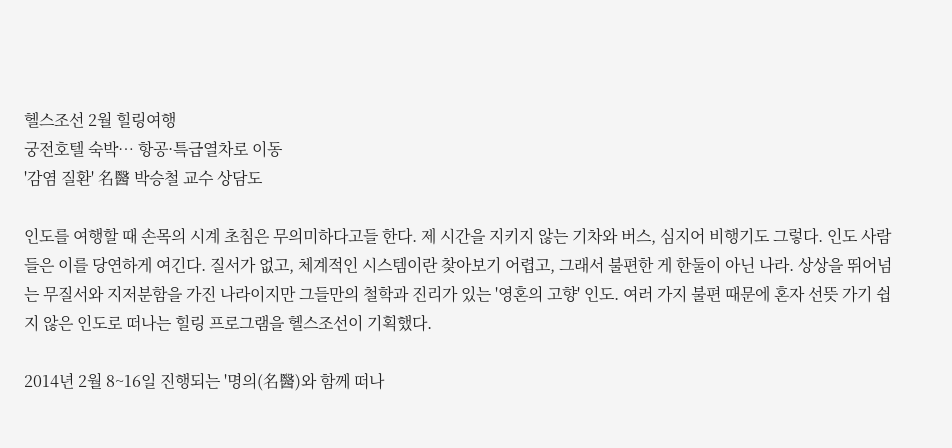헬스조선 2월 힐링여행
궁전호텔 숙박… 항공·특급열차로 이동
'감염 질환' 名醫 박승철 교수 상담도

인도를 여행할 때 손목의 시계 초침은 무의미하다고들 한다. 제 시간을 지키지 않는 기차와 버스, 심지어 비행기도 그렇다. 인도 사람들은 이를 당연하게 여긴다. 질서가 없고, 체계적인 시스템이란 찾아보기 어렵고, 그래서 불편한 게 한둘이 아닌 나라. 상상을 뛰어넘는 무질서와 지저분함을 가진 나라이지만 그들만의 철학과 진리가 있는 '영혼의 고향' 인도. 여러 가지 불편 때문에 혼자 선뜻 가기 쉽지 않은 인도로 떠나는 힐링 프로그램을 헬스조선이 기획했다.

2014년 2월 8~16일 진행되는 '명의(名醫)와 함께 떠나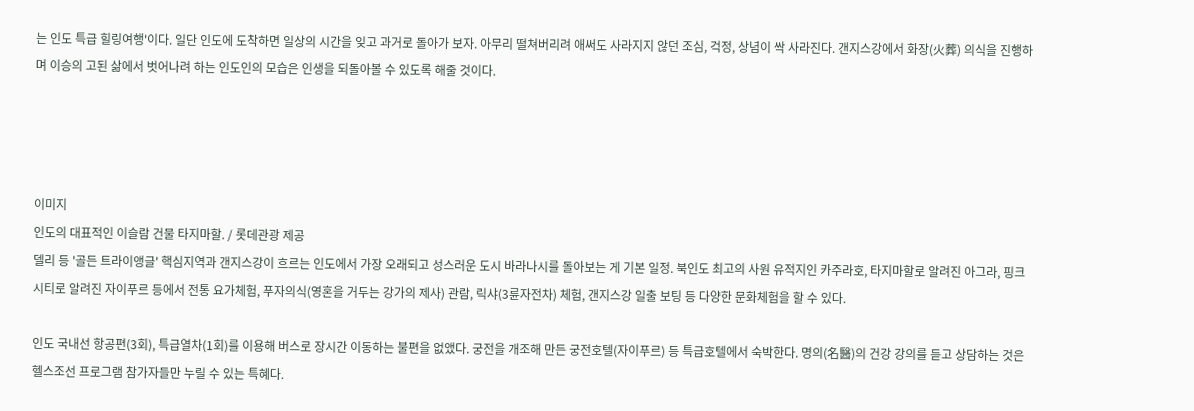는 인도 특급 힐링여행'이다. 일단 인도에 도착하면 일상의 시간을 잊고 과거로 돌아가 보자. 아무리 떨쳐버리려 애써도 사라지지 않던 조심, 걱정, 상념이 싹 사라진다. 갠지스강에서 화장(火葬) 의식을 진행하며 이승의 고된 삶에서 벗어나려 하는 인도인의 모습은 인생을 되돌아볼 수 있도록 해줄 것이다.




이미지
인도의 대표적인 이슬람 건물 타지마할. / 롯데관광 제공
델리 등 '골든 트라이앵글' 핵심지역과 갠지스강이 흐르는 인도에서 가장 오래되고 성스러운 도시 바라나시를 돌아보는 게 기본 일정. 북인도 최고의 사원 유적지인 카주라호, 타지마할로 알려진 아그라, 핑크시티로 알려진 자이푸르 등에서 전통 요가체험, 푸자의식(영혼을 거두는 강가의 제사) 관람, 릭샤(3륜자전차) 체험, 갠지스강 일출 보팅 등 다양한 문화체험을 할 수 있다.

인도 국내선 항공편(3회), 특급열차(1회)를 이용해 버스로 장시간 이동하는 불편을 없앴다. 궁전을 개조해 만든 궁전호텔(자이푸르) 등 특급호텔에서 숙박한다. 명의(名醫)의 건강 강의를 듣고 상담하는 것은 헬스조선 프로그램 참가자들만 누릴 수 있는 특혜다.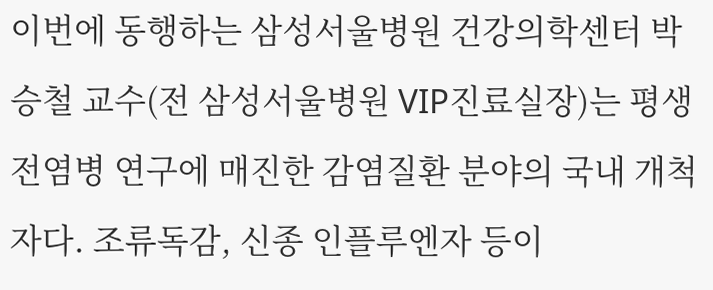이번에 동행하는 삼성서울병원 건강의학센터 박승철 교수(전 삼성서울병원 VIP진료실장)는 평생 전염병 연구에 매진한 감염질환 분야의 국내 개척자다. 조류독감, 신종 인플루엔자 등이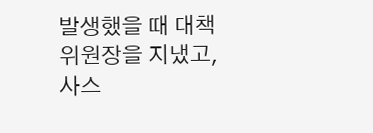발생했을 때 대책위원장을 지냈고, 사스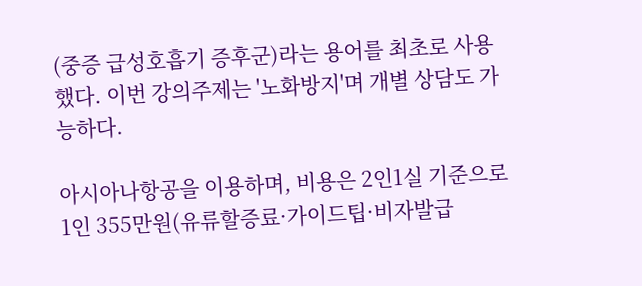(중증 급성호흡기 증후군)라는 용어를 최초로 사용했다. 이번 강의주제는 '노화방지'며 개별 상담도 가능하다.

아시아나항공을 이용하며, 비용은 2인1실 기준으로 1인 355만원(유류할증료·가이드팁·비자발급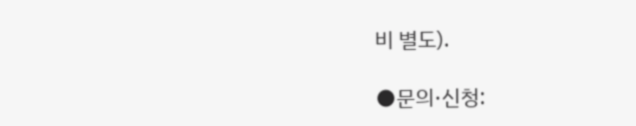비 별도).

●문의·신청: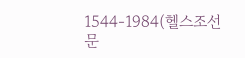1544-1984(헬스조선 문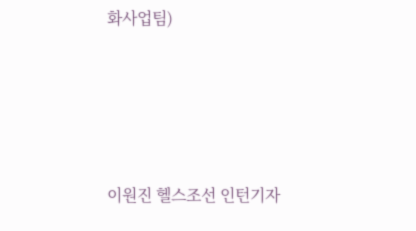화사업팀)




이원진 헬스조선 인턴기자